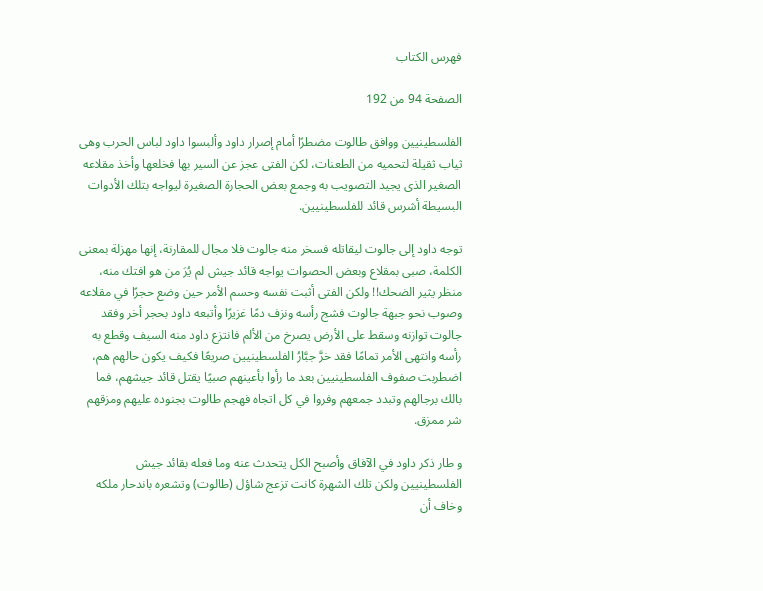فهرس الكتاب

الصفحة 94 من 192

الفلسطينيين ووافق طالوت مضطرًا أمام إصرار داود وألبسوا داود لباس الحرب وهى ثياب ثقيلة لتحميه من الطعنات، لكن الفتى عجز عن السير بها فخلعها وأخذ مقلاعه الصغير الذى يجيد التصويب به وجمع بعض الحجارة الصغيرة ليواجه بتلك الأدوات البسيطة أشرس قائد للفلسطينيين.

توجه داود إلى جالوت ليقاتله فسخر منه جالوت فلا مجال للمقارنة، إنها مهزلة بمعنى الكلمة، صبى بمقلاع وبعض الحصوات يواجه قائد جيش لم يُرَ من هو افتك منه، منظر يثير الضحك!! ولكن الفتى أثبت نفسه وحسم الأمر حين وضع حجرًا في مقلاعه وصوب نحو جبهة جالوت فشج رأسه ونزف دمًا غزيرًا وأتبعه داود بحجر أخر وفقد جالوت توازنه وسقط على الأرض يصرخ من الألم فانتزع داود منه السيف وقطع به رأسه وانتهى الأمر تمامًا فقد خرَّ جبَّارُ الفلسطينيين صريعًا فكيف يكون حالهم هم، اضطربت صفوف الفلسطينيين بعد ما رأوا بأعينهم صبيًا يقتل قائد جيشهم، فما بالك برجالهم وتبدد جمعهم وفروا في كل اتجاه فهجم طالوت بجنوده عليهم ومزقهم شر ممزق.

و طار ذكر داود في الآفاق وأصبح الكل يتحدث عنه وما فعله بقائد جيش الفلسطينيين ولكن تلك الشهرة كانت تزعج شاؤل (طالوت) وتشعره باندحار ملكه وخاف أن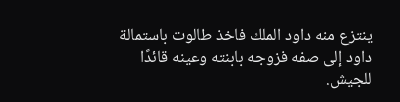ينتزع منه داود الملك فاخذ طالوت باستمالة داود إلى صفه فزوجه بابنته وعينه قائدًا للجيش.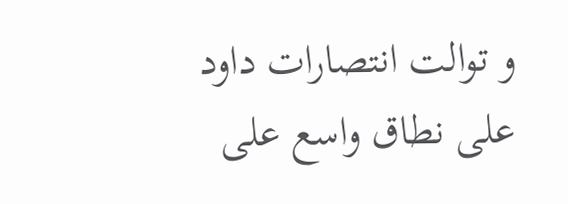و توالت انتصارات داود على نطاق واسع على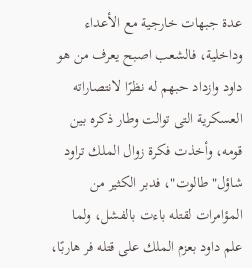عدة جبهات خارجية مع الأعداء وداخلية، فالشعب اصبح يعرف من هو داود وازداد حبهم له نظرًا لانتصاراته العسكرية التى توالت وطار ذكره بين قومه، وأخذت فكرة زوال الملك تراود شاؤل"طالوت"، فدبر الكثير من المؤامرات لقتله باءت بالفشل، ولما علم داود بعزم الملك على قتله فر هاربًا،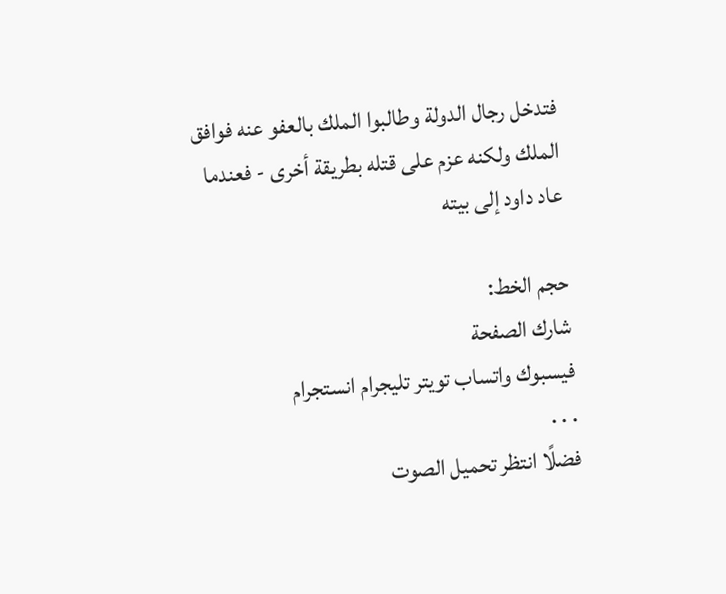فتدخل رجال الدولة وطالبوا الملك بالعفو عنه فوافق الملك ولكنه عزم على قتله بطريقة أخرى - فعندما عاد داود إلى بيته

حجم الخط:
شارك الصفحة
فيسبوك واتساب تويتر تليجرام انستجرام
. . .
فضلًا انتظر تحميل الصوت